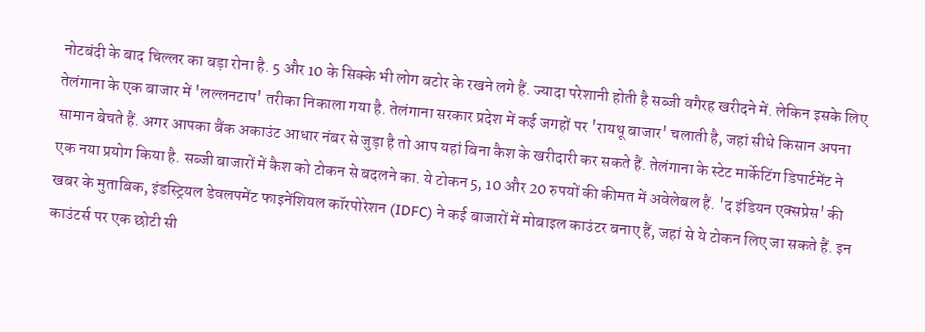नोटबंदी के बाद चिल्लर का बड़ा रोना है. 5 और 10 के सिक्के भी लोग बटोर के रखने लगे हैं. ज्यादा परेशानी होती है सब्जी वगैरह खरीदने में. लेकिन इसके लिए तेलंगाना के एक बाजार में 'लल्लनटाप' तरीका निकाला गया है. तेलंगाना सरकार प्रदेश में कई जगहों पर 'रायथू बाजार' चलाती है, जहां सीधे किसान अपना सामान बेचते हैं. अगर आपका बैंक अकाउंट आधार नंबर से जुड़ा है तो आप यहां बिना कैश के खरीदारी कर सकते हैं. तेलंगाना के स्टेट मार्केटिंग डिपार्टमेंट ने एक नया प्रयोग किया है. सब्जी बाजारों में कैश को टोकन से बदलने का. ये टोकन 5, 10 और 20 रुपयों की कीमत में अवेलेबल हैं. 'द इंडियन एक्सप्रेस' की खबर के मुताबिक, इंडस्ट्रियल डेवलपमेंट फाइनेंशियल कॉरपोरेशन (IDFC) ने कई बाजारों में मोबाइल काउंटर बनाए हैं, जहां से ये टोकन लिए जा सकते हैं. इन काउंटर्स पर एक छोटी सी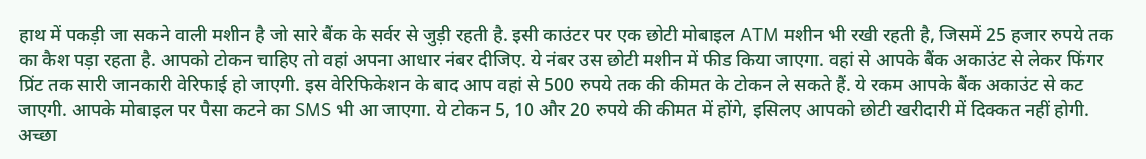हाथ में पकड़ी जा सकने वाली मशीन है जो सारे बैंक के सर्वर से जुड़ी रहती है. इसी काउंटर पर एक छोटी मोबाइल ATM मशीन भी रखी रहती है, जिसमें 25 हजार रुपये तक का कैश पड़ा रहता है. आपको टोकन चाहिए तो वहां अपना आधार नंबर दीजिए. ये नंबर उस छोटी मशीन में फीड किया जाएगा. वहां से आपके बैंक अकाउंट से लेकर फिंगर प्रिंट तक सारी जानकारी वेरिफाई हो जाएगी. इस वेरिफिकेशन के बाद आप वहां से 500 रुपये तक की कीमत के टोकन ले सकते हैं. ये रकम आपके बैंक अकाउंट से कट जाएगी. आपके मोबाइल पर पैसा कटने का SMS भी आ जाएगा. ये टोकन 5, 10 और 20 रुपये की कीमत में होंगे, इसिलए आपको छोटी खरीदारी में दिक्कत नहीं होगी. अच्छा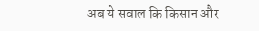अब ये सवाल कि किसान और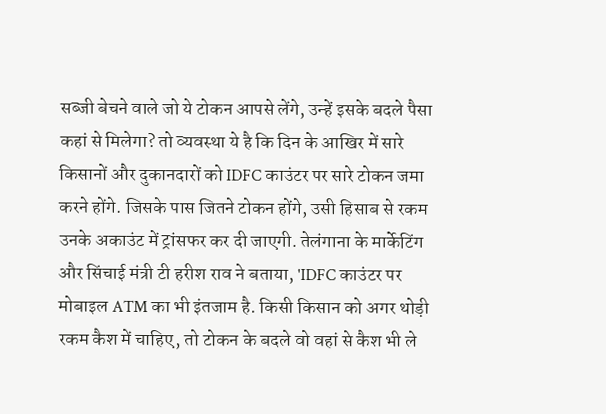सब्जी बेचने वाले जो ये टोकन आपसे लेंगे, उन्हें इसके बदले पैसा कहां से मिलेगा? तो व्यवस्था ये है कि दिन के आखिर में सारे किसानों और दुकानदारों को IDFC काउंटर पर सारे टोकन जमा करने होंगे. जिसके पास जितने टोकन होंगे, उसी हिसाब से रकम उनके अकाउंट में ट्रांसफर कर दी जाएगी. तेलंगाना के मार्केटिंग और सिंचाई मंत्री टी हरीश राव ने बताया, 'IDFC काउंटर पर मोबाइल ATM का भी इंतजाम है. किसी किसान को अगर थोड़ी रकम कैश में चाहिए, तो टोकन के बदले वो वहां से कैश भी ले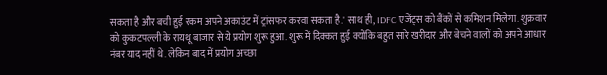सकता है और बची हुई रकम अपने अकाउंट में ट्रांसफर करवा सकता है.' साथ ही, IDFC एजेंट्स को बैंकों से कमिशन मिलेगा. शुक्रवार को कुकटपल्ली के रायथू बाजार से ये प्रयोग शुरू हुआ. शुरू में दिक्कत हुई क्योंकि बहुत सारे खरीदार और बेचने वालों को अपने आधार नंबर याद नहीं थे. लेकिन बाद में प्रयोग अच्छा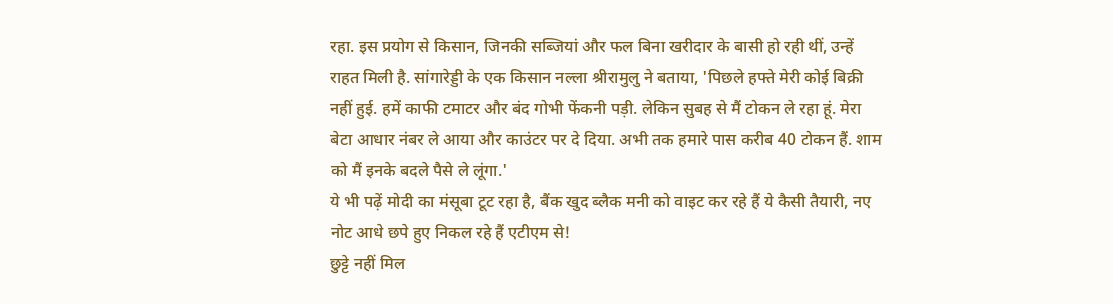रहा. इस प्रयोग से किसान, जिनकी सब्जियां और फल बिना खरीदार के बासी हो रही थीं, उन्हें राहत मिली है. सांगारेड्डी के एक किसान नल्ला श्रीरामुलु ने बताया, 'पिछले हफ्ते मेरी कोई बिक्री नहीं हुई. हमें काफी टमाटर और बंद गोभी फेंकनी पड़ी. लेकिन सुबह से मैं टोकन ले रहा हूं. मेरा बेटा आधार नंबर ले आया और काउंटर पर दे दिया. अभी तक हमारे पास करीब 40 टोकन हैं. शाम को मैं इनके बदले पैसे ले लूंगा.'
ये भी पढ़ें मोदी का मंसूबा टूट रहा है, बैंक खुद ब्लैक मनी को वाइट कर रहे हैं ये कैसी तैयारी, नए नोट आधे छपे हुए निकल रहे हैं एटीएम से!
छुट्टे नहीं मिल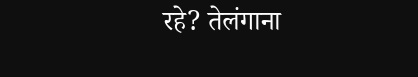रहे? तेलंगाना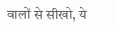वालों से सीखो, ये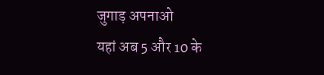जुगाड़ अपनाओ
यहां अब 5 और 10 के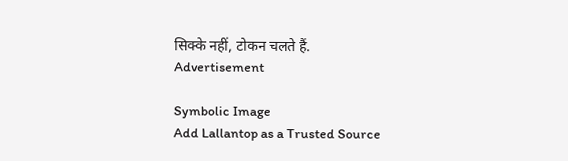सिक्के नहीं, टोकन चलते हैं.
Advertisement

Symbolic Image
Add Lallantop as a Trusted Source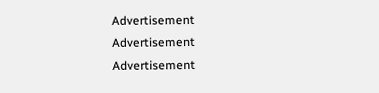Advertisement
Advertisement
Advertisement